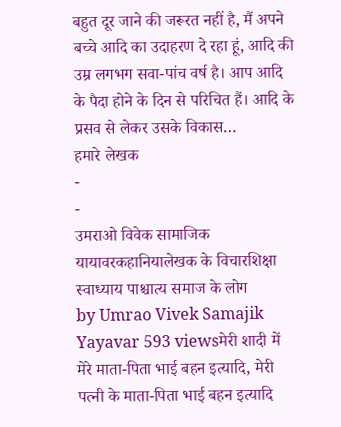बहुत दूर जाने की जरूरत नहीं है, मैं अपने बच्चे आदि का उदाहरण दे रहा हूं, आदि की उम्र लगभग सवा-पांच वर्ष है। आप आदि के पैदा होने के दिन से परिचित हैं। आदि के प्रसव से लेकर उसके विकास…
हमारे लेखक
-
-
उमराओ विवेक सामाजिक यायावरकहानियालेखक के विचारशिक्षा
स्वाध्याय पाश्चात्य समाज के लोग
by Umrao Vivek Samajik Yayavar 593 viewsमेरी शादी में मेरे माता-पिता भाई बहन इत्यादि, मेरी पत्नी के माता-पिता भाई बहन इत्यादि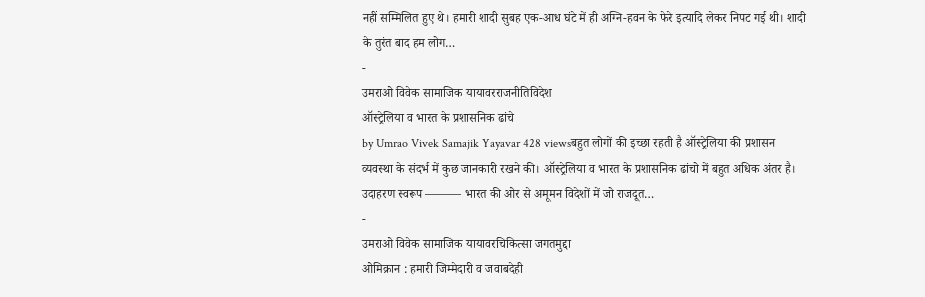नहीं सम्मिलित हुए थे। हमारी शादी सुबह एक-आध घंटे में ही अग्नि-हवन के फेरे इत्यादि लेकर निपट गई थी। शादी के तुरंत बाद हम लोग…
-
उमराओ विवेक सामाजिक यायावरराजनीतिविदेश
ऑस्ट्रेलिया व भारत के प्रशासनिक ढांचे
by Umrao Vivek Samajik Yayavar 428 viewsबहुत लोगों की इच्छा रहती है ऑस्ट्रेलिया की प्रशासन व्यवस्था के संदर्भ में कुछ जानकारी रखने की। ऑस्ट्रेलिया व भारत के प्रशासनिक ढांचो में बहुत अधिक अंतर है। उदाहरण स्वरूप ——— भारत की ओर से अमूमन विदेशों में जो राजदूत…
-
उमराओ विवेक सामाजिक यायावरचिकित्सा जगतमुद्दा
ओमिक्रान : हमारी जिम्मेदारी व जवाबदेही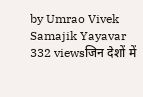by Umrao Vivek Samajik Yayavar 332 viewsजिन देशों में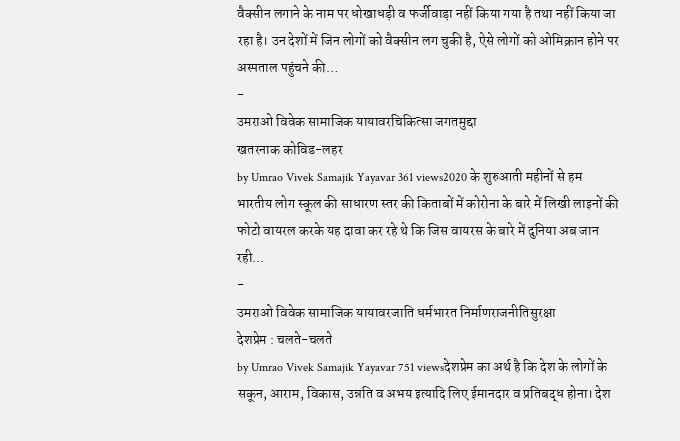वैक्सीन लगाने के नाम पर धोखाधड़ी व फर्जीवाड़ा नहीं किया गया है तथा नहीं किया जा रहा है। उन देशों में जिन लोगों को वैक्सीन लग चुकी है, ऐसे लोगों को ओमिक्रान होने पर अस्पताल पहुंचने की…
-
उमराओ विवेक सामाजिक यायावरचिकित्सा जगतमुद्दा
खतरनाक कोविड-लहर
by Umrao Vivek Samajik Yayavar 361 views2020 के शुरुआती महीनों से हम भारतीय लोग स्कूल की साधारण स्तर की किताबों में कोरोना के बारे में लिखी लाइनों की फोटो वायरल करके यह दावा कर रहे थे कि जिस वायरस के बारे में दुनिया अब जान रही…
-
उमराओ विवेक सामाजिक यायावरजाति धर्मभारत निर्माणराजनीतिसुरक्षा
देशप्रेम : चलते-चलते
by Umrao Vivek Samajik Yayavar 751 viewsदेशप्रेम का अर्थ है कि देश के लोगों के सकून, आराम, विकास, उन्नति व अभय इत्यादि लिए ईमानदार व प्रतिबद्ध होना। देश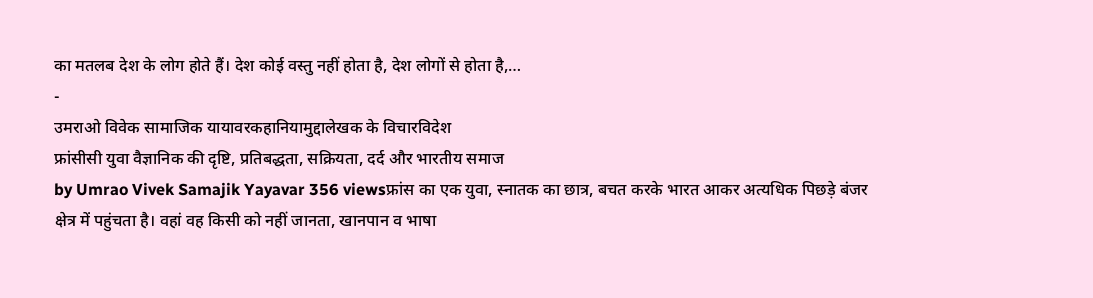का मतलब देश के लोग होते हैं। देश कोई वस्तु नहीं होता है, देश लोगों से होता है,…
-
उमराओ विवेक सामाजिक यायावरकहानियामुद्दालेखक के विचारविदेश
फ्रांसीसी युवा वैज्ञानिक की दृष्टि, प्रतिबद्धता, सक्रियता, दर्द और भारतीय समाज
by Umrao Vivek Samajik Yayavar 356 viewsफ्रांस का एक युवा, स्नातक का छात्र, बचत करके भारत आकर अत्यधिक पिछड़े बंजर क्षेत्र में पहुंचता है। वहां वह किसी को नहीं जानता, खानपान व भाषा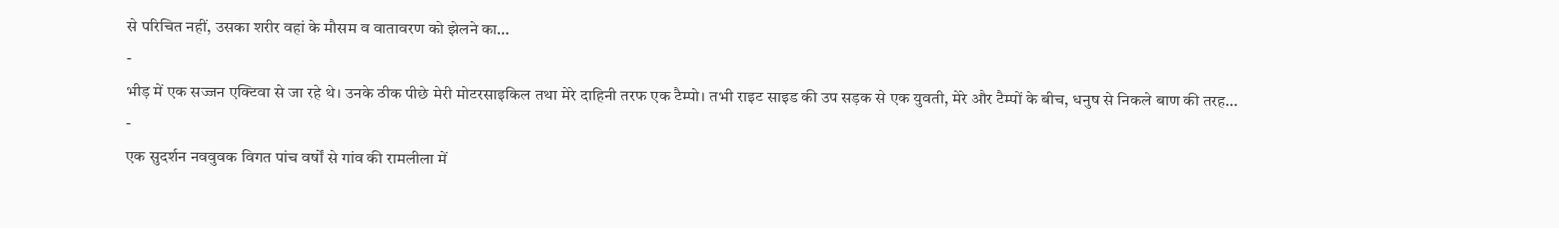से परिचित नहीं, उसका शरीर वहां के मौसम व वातावरण को झेलने का…
-
भीड़ में एक सज्जन एक्टिवा से जा रहे थे। उनके ठीक पीछे मेरी मोटरसाइकिल तथा मेरे दाहिनी तरफ एक टैम्पो। तभी राइट साइड की उप सड़क से एक युवती, मेरे और टैम्पों के बीच, धनुष से निकले बाण की तरह…
-
एक सुदर्शन नववुवक विगत पांच वर्षों से गांव की रामलीला में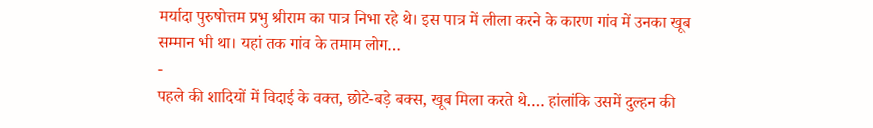मर्यादा पुरुषोत्तम प्रभु श्रीराम का पात्र निभा रहे थे। इस पात्र में लीला करने के कारण गांव में उनका खूब सम्मान भी था। यहां तक गांव के तमाम लोग…
-
पहले की शादियों में विदाई के वक्त, छोटे-बड़े बक्स, खूब मिला करते थे…. हांलांकि उसमें दुल्हन की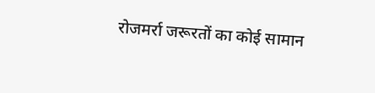रोजमर्रा जरूरतों का कोई सामान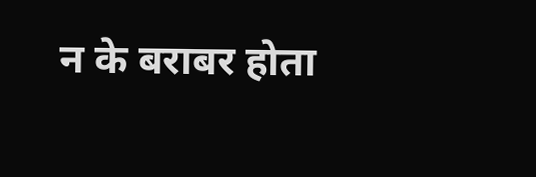न के बराबर होता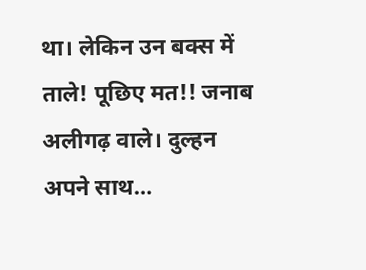था। लेकिन उन बक्स में ताले! पूछिए मत!! जनाब अलीगढ़ वाले। दुल्हन अपने साथ…